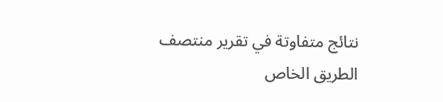نتائج متفاوتة في تقرير منتصف الطريق الخاص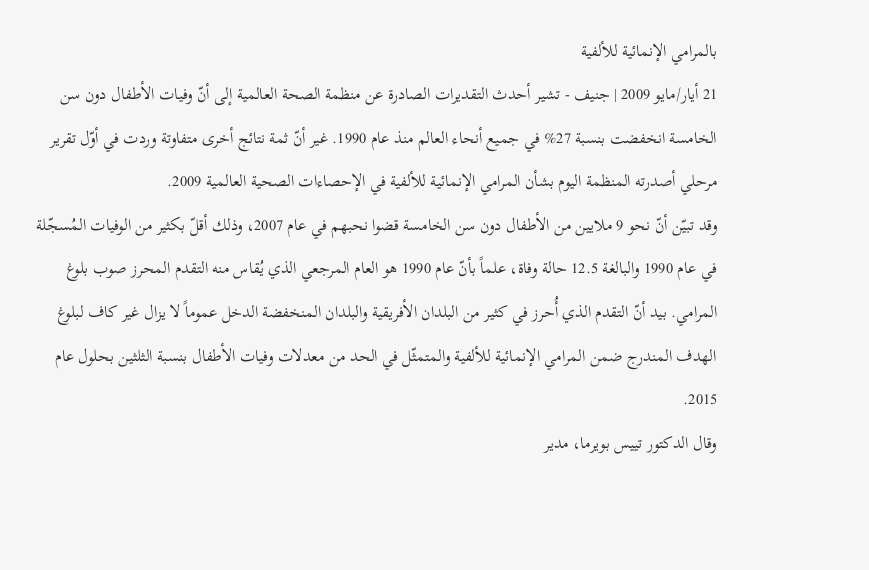بالمرامي الإنمائية للألفية
21 أيار/مايو 2009 | جنيف - تشير أحدث التقديرات الصادرة عن منظمة الصحة العالمية إلى أنّ وفيات الأطفال دون سن الخامسة انخفضت بنسبة 27% في جميع أنحاء العالم منذ عام 1990. غير أنّ ثمة نتائج أخرى متفاوتة وردت في أوّل تقرير مرحلي أصدرته المنظمة اليوم بشأن المرامي الإنمائية للألفية في الإحصاءات الصحية العالمية 2009.
وقد تبيّن أنّ نحو 9 ملايين من الأطفال دون سن الخامسة قضوا نحبهم في عام 2007، وذلك أقلّ بكثير من الوفيات المُسجّلة في عام 1990 والبالغة 12.5 حالة وفاة، علماً بأنّ عام 1990 هو العام المرجعي الذي يُقاس منه التقدم المحرز صوب بلوغ المرامي. بيد أنّ التقدم الذي أُحرز في كثير من البلدان الأفريقية والبلدان المنخفضة الدخل عموماً لا يزال غير كاف لبلوغ الهدف المندرج ضمن المرامي الإنمائية للألفية والمتمثّل في الحد من معدلات وفيات الأطفال بنسبة الثلثين بحلول عام 2015.
وقال الدكتور تييس بويرما، مدير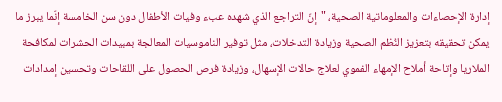إدارة الإحصاءات والمعلوماتية الصحية، "إنّ التراجع الذي شهده عبء وفيات الأطفال دون سن الخامسة إنّما يبرز ما يمكن تحقيقه بتعزيز النُظم الصحية وزيادة التدخلات، مثل توفير الناموسيات المعالجة بمبيدات الحشرات لمكافحة الملاريا وإتاحة أملاح الإمهاء الفموي لعلاج حالات الإسهال، وزيادة فرص الحصول على اللقاحات وتحسين إمدادات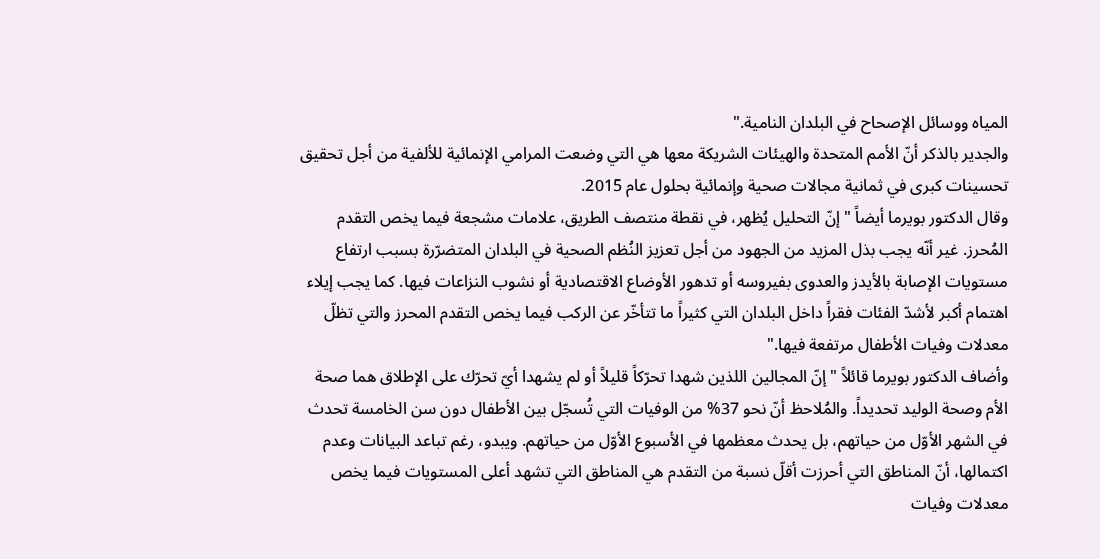المياه ووسائل الإصحاح في البلدان النامية."
والجدير بالذكر أنّ الأمم المتحدة والهيئات الشريكة معها هي التي وضعت المرامي الإنمائية للألفية من أجل تحقيق تحسينات كبرى في ثمانية مجالات صحية وإنمائية بحلول عام 2015.
وقال الدكتور بويرما أيضاً "إنّ التحليل يُظهر، في نقطة منتصف الطريق، علامات مشجعة فيما يخص التقدم المُحرز. غير أنّه يجب بذل المزيد من الجهود من أجل تعزيز النُظم الصحية في البلدان المتضرّرة بسبب ارتفاع مستويات الإصابة بالأيدز والعدوى بفيروسه أو تدهور الأوضاع الاقتصادية أو نشوب النزاعات فيها. كما يجب إيلاء اهتمام أكبر لأشدّ الفئات فقراً داخل البلدان التي كثيراً ما تتأخّر عن الركب فيما يخص التقدم المحرز والتي تظلّ معدلات وفيات الأطفال مرتفعة فيها."
وأضاف الدكتور بويرما قائلاً "إنّ المجالين اللذين شهدا تحرّكاً قليلاً أو لم يشهدا أيّ تحرّك على الإطلاق هما صحة الأم وصحة الوليد تحديداً. والمُلاحظ أنّ نحو 37% من الوفيات التي تُسجّل بين الأطفال دون سن الخامسة تحدث في الشهر الأوّل من حياتهم، بل يحدث معظمها في الأسبوع الأوّل من حياتهم. ويبدو، رغم تباعد البيانات وعدم اكتمالها، أنّ المناطق التي أحرزت أقلّ نسبة من التقدم هي المناطق التي تشهد أعلى المستويات فيما يخص معدلات وفيات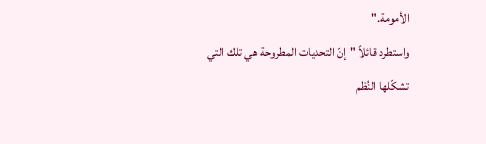الأمومة."
واستطرد قائلاً "إنّ التحديات المطروحة هي تلك التي تشكّلها النُظم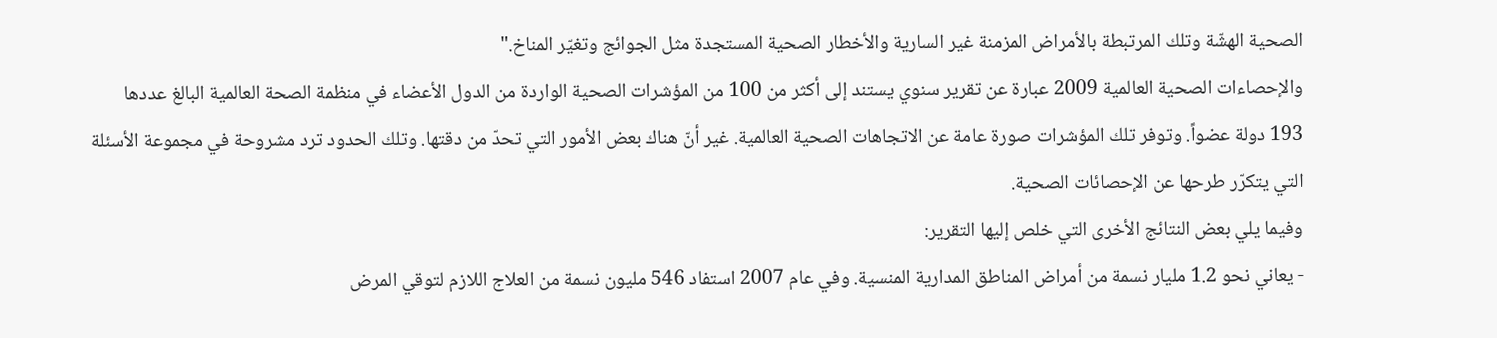الصحية الهشّة وتلك المرتبطة بالأمراض المزمنة غير السارية والأخطار الصحية المستجدة مثل الجوائج وتغيّر المناخ."
والإحصاءات الصحية العالمية 2009 عبارة عن تقرير سنوي يستند إلى أكثر من 100 من المؤشرات الصحية الواردة من الدول الأعضاء في منظمة الصحة العالمية البالغ عددها 193 دولة عضواً. وتوفر تلك المؤشرات صورة عامة عن الاتجاهات الصحية العالمية. غير أنّ هناك بعض الأمور التي تحدّ من دقتها. وتلك الحدود ترد مشروحة في مجموعة الأسئلة التي يتكرّر طرحها عن الإحصائات الصحية.
وفيما يلي بعض النتائج الأخرى التي خلص إليها التقرير:
- يعاني نحو 1.2 مليار نسمة من أمراض المناطق المدارية المنسية. وفي عام 2007 استفاد 546 مليون نسمة من العلاج اللازم لتوقي المرض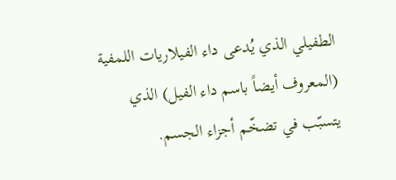الطفيلي الذي يُدعى داء الفيلاريات اللمفية (المعروف أيضاً باسم داء الفيل) الذي يتسبّب في تضخّم أجزاء الجسم.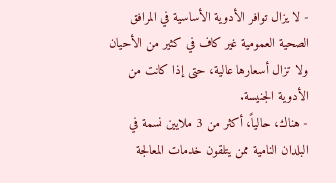- لا يزال توافر الأدوية الأساسية في المرافق الصحية العمومية غير كاف في كثير من الأحيان ولا تزال أسعارها عالية، حتى إذا كانت من الأدوية الجنيسة.
- هناك، حالياً، أكثر من 3 ملايين نسمة في البلدان النامية ممن يتلقون خدمات المعالجة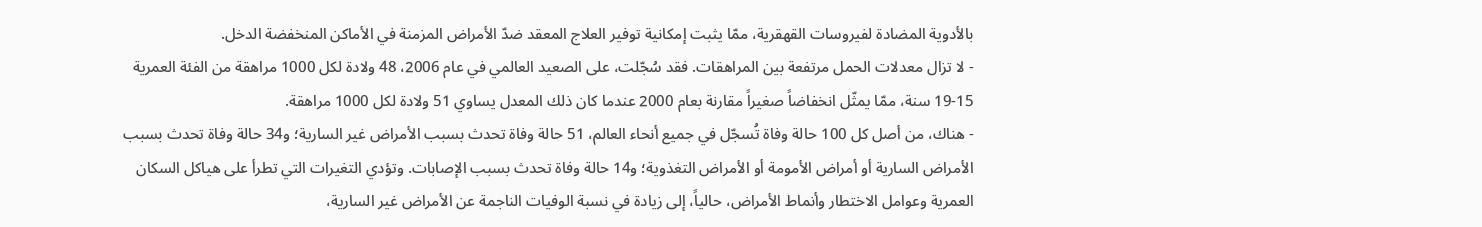بالأدوية المضادة لفيروسات القهقرية، ممّا يثبت إمكانية توفير العلاج المعقد ضدّ الأمراض المزمنة في الأماكن المنخفضة الدخل.
- لا تزال معدلات الحمل مرتفعة بين المراهقات. فقد سُجّلت، على الصعيد العالمي في عام 2006، 48 ولادة لكل 1000 مراهقة من الفئة العمرية 15-19 سنة، ممّا يمثّل انخفاضاً صغيراً مقارنة بعام 2000 عندما كان ذلك المعدل يساوي 51 ولادة لكل 1000 مراهقة.
- هناك، من أصل كل 100 حالة وفاة تُسجّل في جميع أنحاء العالم، 51 حالة وفاة تحدث بسبب الأمراض غير السارية؛ و34 حالة وفاة تحدث بسبب الأمراض السارية أو أمراض الأمومة أو الأمراض التغذوية؛ و14 حالة وفاة تحدث بسبب الإصابات. وتؤدي التغيرات التي تطرأ على هياكل السكان العمرية وعوامل الاختطار وأنماط الأمراض، حالياً، إلى زيادة في نسبة الوفيات الناجمة عن الأمراض غير السارية،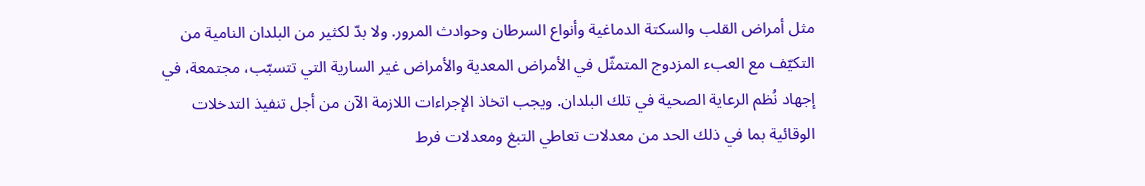مثل أمراض القلب والسكتة الدماغية وأنواع السرطان وحوادث المرور. ولا بدّ لكثير من البلدان النامية من التكيّف مع العبء المزدوج المتمثّل في الأمراض المعدية والأمراض غير السارية التي تتسبّب، مجتمعة، في إجهاد نُظم الرعاية الصحية في تلك البلدان. ويجب اتخاذ الإجراءات اللازمة الآن من أجل تنفيذ التدخلات الوقائية بما في ذلك الحد من معدلات تعاطي التبغ ومعدلات فرط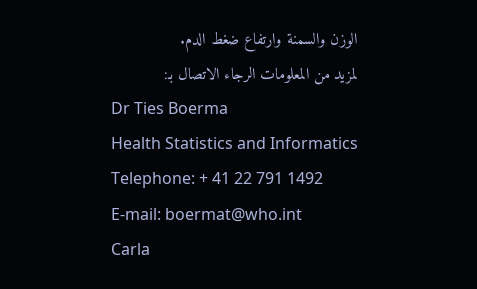الوزن والسمنة وارتفاع ضغط الدم.
لمزيد من المعلومات الرجاء الاتصال بـ:
Dr Ties Boerma
Health Statistics and Informatics
Telephone: + 41 22 791 1492
E-mail: boermat@who.int
Carla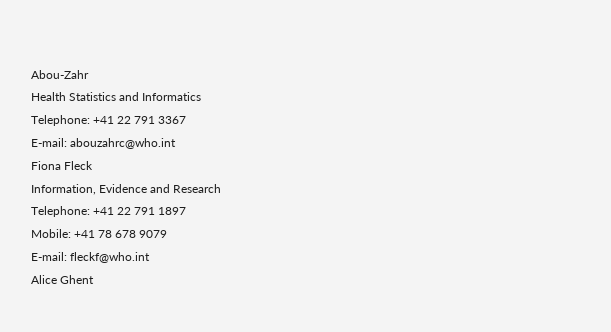Abou-Zahr
Health Statistics and Informatics
Telephone: +41 22 791 3367
E-mail: abouzahrc@who.int
Fiona Fleck
Information, Evidence and Research
Telephone: +41 22 791 1897
Mobile: +41 78 678 9079
E-mail: fleckf@who.int
Alice Ghent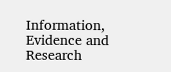Information, Evidence and Research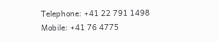Telephone: +41 22 791 1498
Mobile: +41 76 4775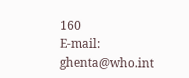160
E-mail: ghenta@who.int